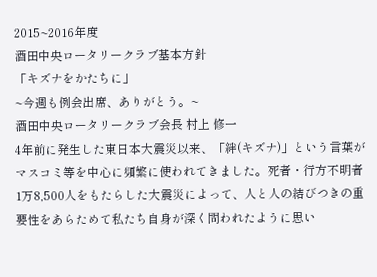2015~2016年度
酒田中央ロータリークラブ基本方針
「キズナをかたちに」
~今週も例会出席、ありがとう。~
酒田中央ロータリークラブ会長 村上 修一
4年前に発生した東日本大震災以来、「絆(キズナ)」という言葉がマスコミ等を中心に頻繁に使われてきました。死者・行方不明者1万8,500人をもたらした大震災によって、人と人の結びつきの重要性をあらためて私たち自身が深く問われたように思い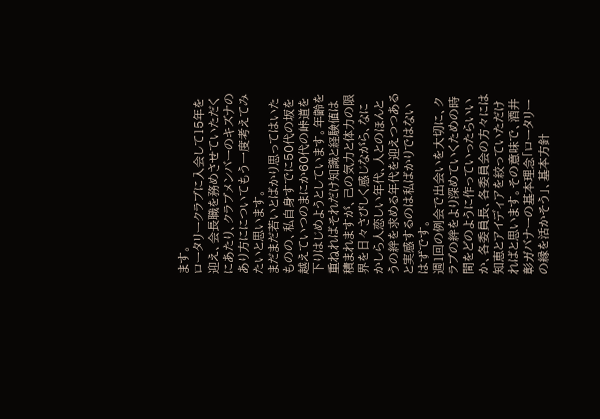ます。
ロータリークラブに入会して15年を迎え、会長職を務めさせていただくにあたり、クラブメンバーのキズナのあり方にについてもう一度考えてみたいと思います。
まだまだ若いとばかり思ってはいたものの、私自身すでに50代の坂を越えていつのまにか60代の峠道を下りはじめようとしています。年齢を重ねればそれだけ知識と経験値は積まれますが、己の気力と体力の限界を日々さびしく感じながら、なにかしら人恋しい年代、人とのほんとうの絆を求める年代を迎えつつあると実感するのは私ばかりではないはずです。
週1回の例会で出会いを大切に、クラブの絆をより深めていくための時間をどのように作っていったらいいか、各委員長、各委員会の方々には知恵とアイディアを絞っていただければと思います。その意味で、酒井彰ガバナーの基本理念「ロータリーの縁を活かそう」、基本方針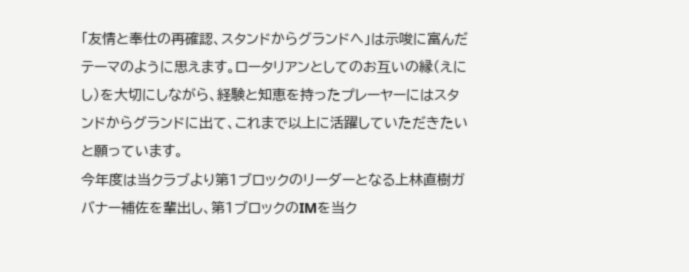「友情と奉仕の再確認、スタンドからグランドへ」は示唆に富んだテーマのように思えます。ロータリアンとしてのお互いの縁(えにし)を大切にしながら、経験と知恵を持ったプレーヤーにはスタンドからグランドに出て、これまで以上に活躍していただきたいと願っています。
今年度は当クラブより第1ブロックのリーダーとなる上林直樹ガバナー補佐を輩出し、第1ブロックのIMを当ク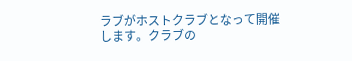ラブがホストクラブとなって開催します。クラブの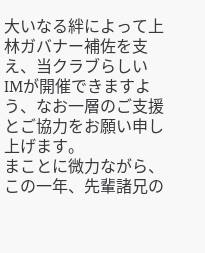大いなる絆によって上林ガバナー補佐を支え、当クラブらしいIMが開催できますよう、なお一層のご支援とご協力をお願い申し上げます。
まことに微力ながら、この一年、先輩諸兄の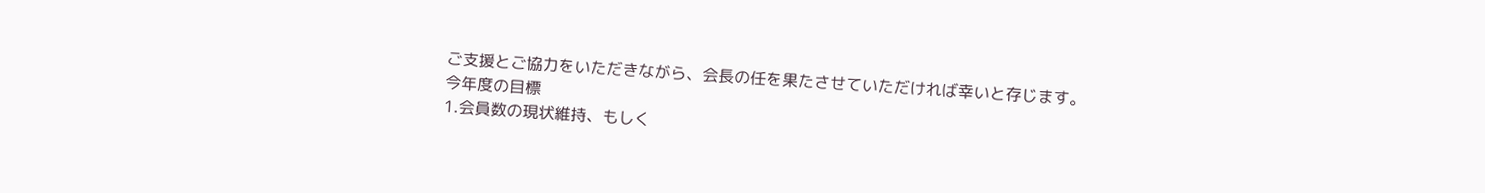ご支援とご協力をいただきながら、会長の任を果たさせていただければ幸いと存じます。
今年度の目標
1.会員数の現状維持、もしく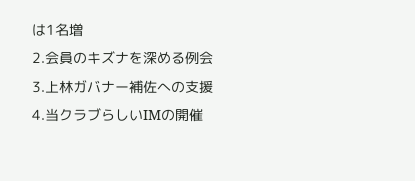は1名増
2.会員のキズナを深める例会
3.上林ガバナー補佐への支援
4.当クラブらしいIMの開催